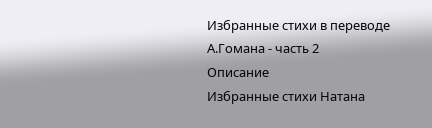Избранные стихи в переводе А.Гомана - часть 2
Описание
Избранные стихи Натана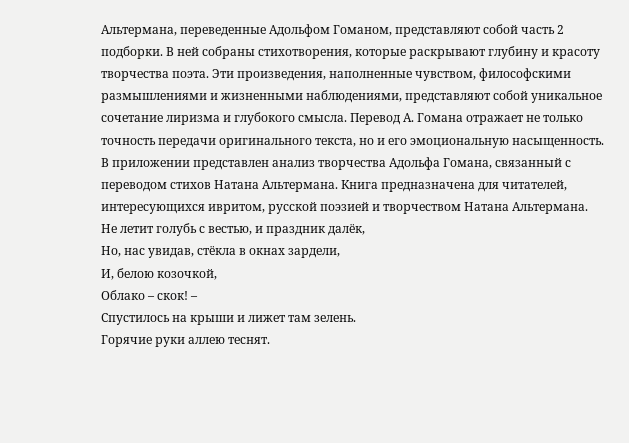Альтермана, переведенные Адольфом Гоманом, представляют собой часть 2 подборки. В ней собраны стихотворения, которые раскрывают глубину и красоту творчества поэта. Эти произведения, наполненные чувством, философскими размышлениями и жизненными наблюдениями, представляют собой уникальное сочетание лиризма и глубокого смысла. Перевод А. Гомана отражает не только точность передачи оригинального текста, но и его эмоциональную насыщенность. В приложении представлен анализ творчества Адольфа Гомана, связанный с переводом стихов Натана Альтермана. Книга предназначена для читателей, интересующихся ивритом, русской поэзией и творчеством Натана Альтермана.
Не летит голубь с вестью, и праздник далёк,
Но, нас увидав, стёкла в окнах зардели,
И, белою козочкой,
Облако – скок! –
Спустилось на крыши и лижет там зелень.
Горячие руки аллею теснят.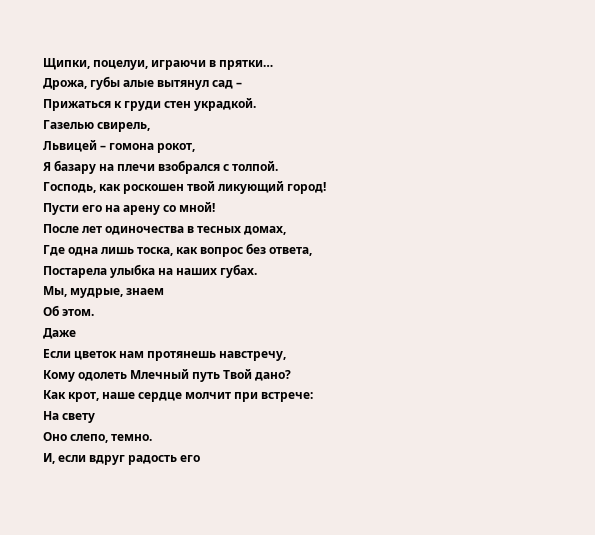Щипки, поцелуи, играючи в прятки…
Дрожа, губы алые вытянул сад –
Прижаться к груди стен украдкой.
Газелью свирель,
Львицей – гомона рокот,
Я базару на плечи взобрался с толпой.
Господь, как роскошен твой ликующий город!
Пусти его на арену со мной!
После лет одиночества в тесных домах,
Где одна лишь тоска, как вопрос без ответа,
Постарела улыбка на наших губах.
Мы, мудрые, знаем
Об этом.
Даже
Если цветок нам протянешь навстречу,
Кому одолеть Млечный путь Твой дано?
Как крот, наше сердце молчит при встрече:
На свету
Оно слепо, темно.
И, если вдруг радость его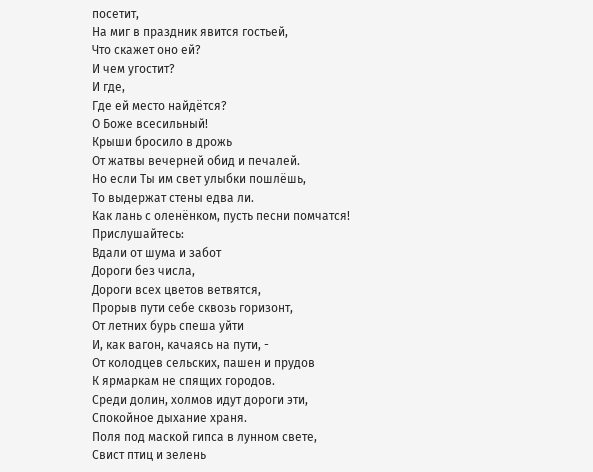посетит,
На миг в праздник явится гостьей,
Что скажет оно ей?
И чем угостит?
И где,
Где ей место найдётся?
О Боже всесильный!
Крыши бросило в дрожь
От жатвы вечерней обид и печалей.
Но если Ты им свет улыбки пошлёшь,
То выдержат стены едва ли.
Как лань с оленёнком, пусть песни помчатся!
Прислушайтесь:
Вдали от шума и забот
Дороги без числа,
Дороги всех цветов ветвятся,
Прорыв пути себе сквозь горизонт,
От летних бурь спеша уйти
И, как вагон, качаясь на пути, -
От колодцев сельских, пашен и прудов
К ярмаркам не спящих городов.
Среди долин, холмов идут дороги эти,
Спокойное дыхание храня.
Поля под маской гипса в лунном свете,
Свист птиц и зелень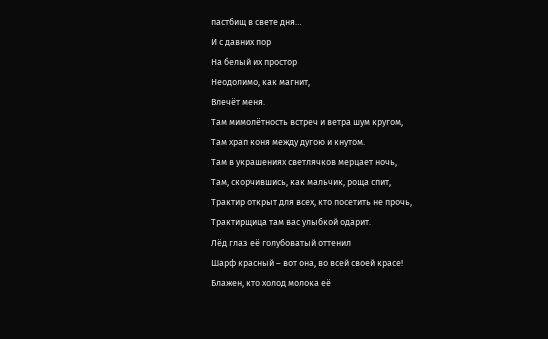пастбищ в свете дня…
И с давних пор
На белый их простор
Неодолимо, как магнит,
Влечёт меня.
Там мимолётность встреч и ветра шум кругом,
Там храп коня между дугою и кнутом.
Там в украшениях светлячков мерцает ночь,
Там, скорчившись, как мальчик, роща спит,
Трактир открыт для всех, кто посетить не прочь,
Трактирщица там вас улыбкой одарит.
Лёд глаз её голубоватый оттенил
Шарф красный – вот она, во всей своей красе!
Блажен, кто холод молока её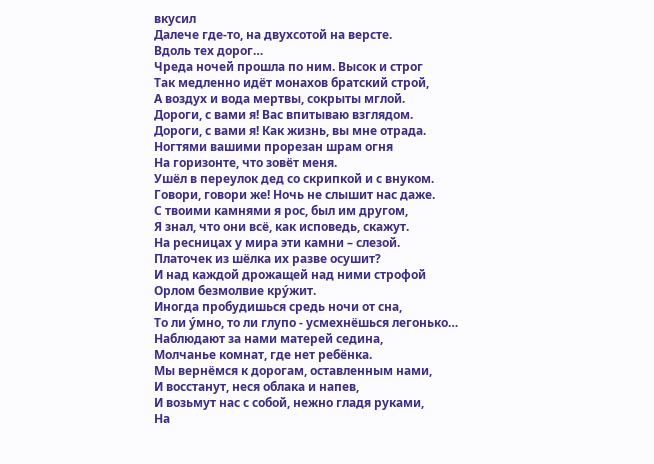вкусил
Далече где-то, на двухсотой на версте.
Вдоль тех дорог…
Чреда ночей прошла по ним. Высок и строг
Так медленно идёт монахов братский строй,
А воздух и вода мертвы, сокрыты мглой.
Дороги, с вами я! Вас впитываю взглядом.
Дороги, с вами я! Как жизнь, вы мне отрада.
Ногтями вашими прорезан шрам огня
На горизонте, что зовёт меня.
Ушёл в переулок дед со скрипкой и с внуком.
Говори, говори же! Ночь не слышит нас даже.
С твоими камнями я рос, был им другом,
Я знал, что они всё, как исповедь, скажут.
На ресницах у мира эти камни – слезой.
Платочек из шёлка их разве осушит?
И над каждой дрожащей над ними строфой
Орлом безмолвие крýжит.
Иногда пробудишься средь ночи от сна,
То ли ýмно, то ли глупо - усмехнёшься легонько…
Наблюдают за нами матерей седина,
Молчанье комнат, где нет ребёнка.
Мы вернёмся к дорогам, оставленным нами,
И восстанут, неся облака и напев,
И возьмут нас с собой, нежно гладя руками,
На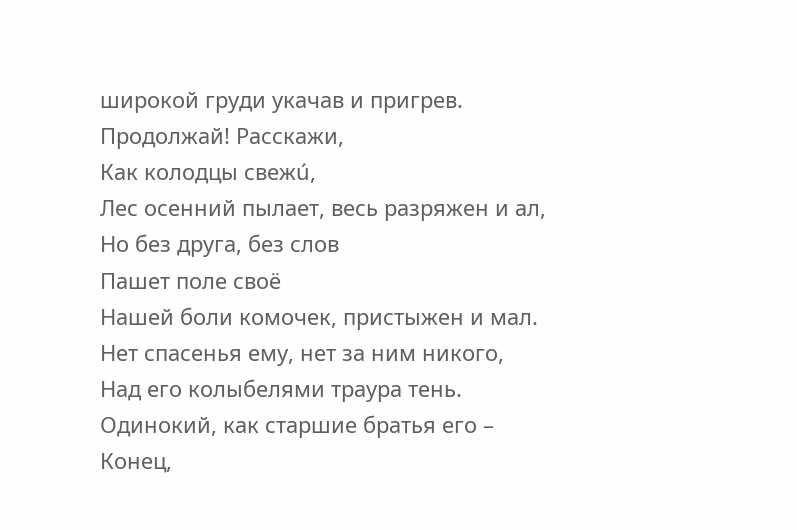широкой груди укачав и пригрев.
Продолжай! Расскажи,
Как колодцы свежú,
Лес осенний пылает, весь разряжен и ал,
Но без друга, без слов
Пашет поле своё
Нашей боли комочек, пристыжен и мал.
Нет спасенья ему, нет за ним никого,
Над его колыбелями траура тень.
Одинокий, как старшие братья его –
Конец,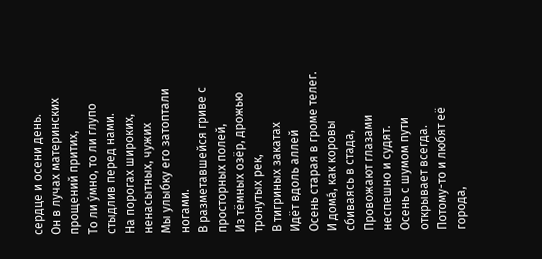сердце и осени день.
Он в лучах материнских прощений притих,
То ли ýмно, то ли глупо стыдлив перед нами.
На порогах широких, ненасытных, чужих
Мы улыбку его затоптали ногами.
В разметавшейся гриве с просторных полей,
Из тёмных озёр, дрожью тронутых рек,
В тигриных закатах
Идёт вдоль аллей
Осень старая в громе телег.
И домá, как коровы сбиваясь в стада,
Провожают глазами неспешно и судят.
Осень с шумом пути открывает всегда.
Потому-то и любят её города,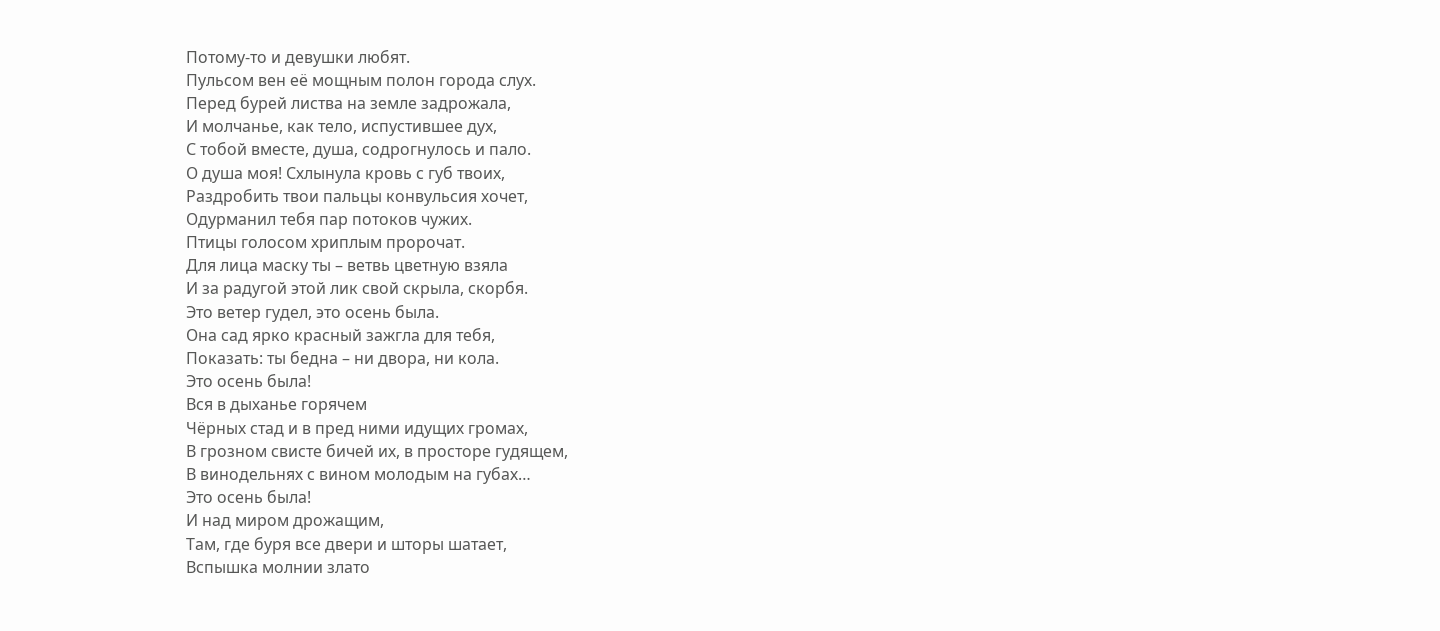Потому-то и девушки любят.
Пульсом вен её мощным полон города слух.
Перед бурей листва на земле задрожала,
И молчанье, как тело, испустившее дух,
С тобой вместе, душа, содрогнулось и пало.
О душа моя! Схлынула кровь с губ твоих,
Раздробить твои пальцы конвульсия хочет,
Одурманил тебя пар потоков чужих.
Птицы голосом хриплым пророчат.
Для лица маску ты – ветвь цветную взяла
И за радугой этой лик свой скрыла, скорбя.
Это ветер гудел, это осень была.
Она сад ярко красный зажгла для тебя,
Показать: ты бедна – ни двора, ни кола.
Это осень была!
Вся в дыханье горячем
Чёрных стад и в пред ними идущих громах,
В грозном свисте бичей их, в просторе гудящем,
В винодельнях с вином молодым на губах…
Это осень была!
И над миром дрожащим,
Там, где буря все двери и шторы шатает,
Вспышка молнии злато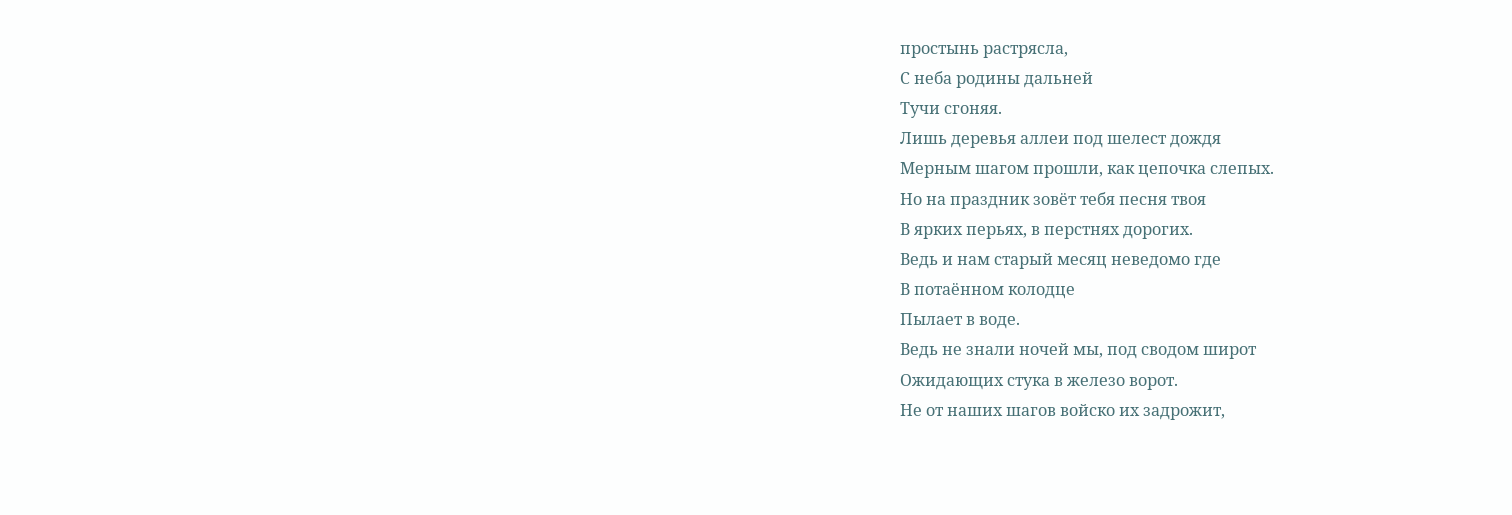простынь растрясла,
С неба родины дальней
Тучи сгоняя.
Лишь деревья аллеи под шелест дождя
Мерным шагом прошли, как цепочка слепых.
Но на праздник зовёт тебя песня твоя
В ярких перьях, в перстнях дорогих.
Ведь и нам старый месяц неведомо где
В потаённом колодце
Пылает в воде.
Ведь не знали ночей мы, под сводом широт
Ожидающих стука в железо ворот.
Не от наших шагов войско их задрожит,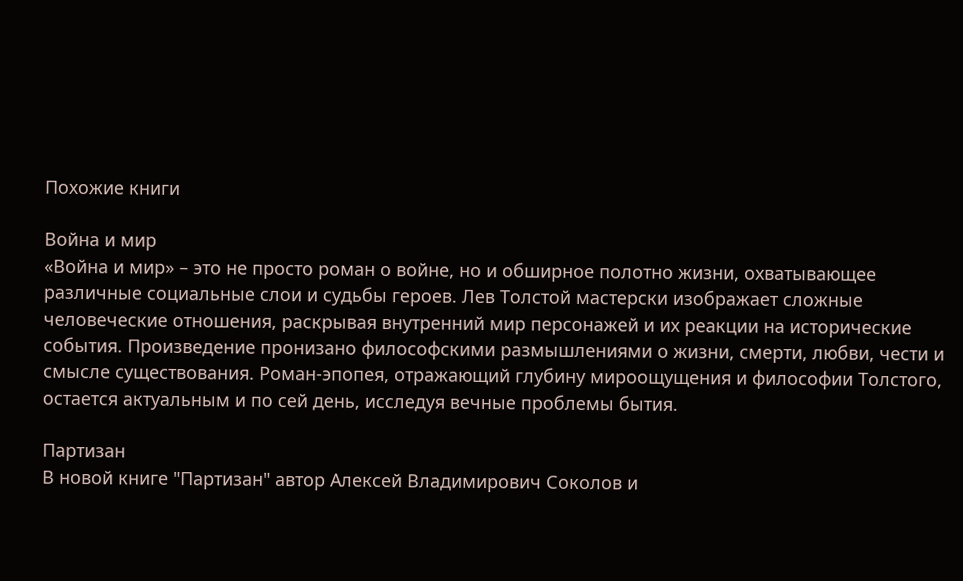Похожие книги

Война и мир
«Война и мир» – это не просто роман о войне, но и обширное полотно жизни, охватывающее различные социальные слои и судьбы героев. Лев Толстой мастерски изображает сложные человеческие отношения, раскрывая внутренний мир персонажей и их реакции на исторические события. Произведение пронизано философскими размышлениями о жизни, смерти, любви, чести и смысле существования. Роман-эпопея, отражающий глубину мироощущения и философии Толстого, остается актуальным и по сей день, исследуя вечные проблемы бытия.

Партизан
В новой книге "Партизан" автор Алексей Владимирович Соколов и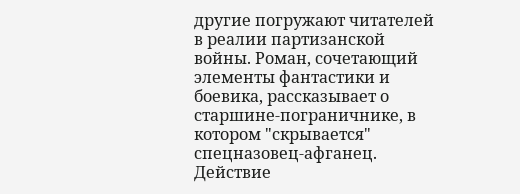другие погружают читателей в реалии партизанской войны. Роман, сочетающий элементы фантастики и боевика, рассказывает о старшине-пограничнике, в котором "скрывается" спецназовец-афганец. Действие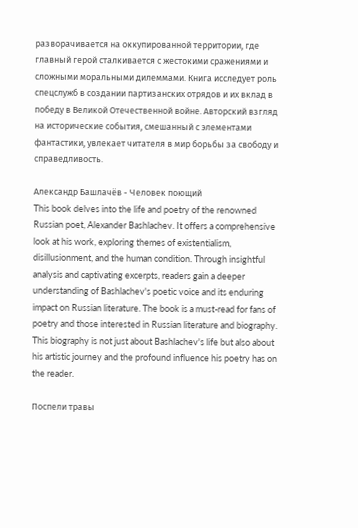разворачивается на оккупированной территории, где главный герой сталкивается с жестокими сражениями и сложными моральными дилеммами. Книга исследует роль спецслужб в создании партизанских отрядов и их вклад в победу в Великой Отечественной войне. Авторский взгляд на исторические события, смешанный с элементами фантастики, увлекает читателя в мир борьбы за свободу и справедливость.

Александр Башлачёв - Человек поющий
This book delves into the life and poetry of the renowned Russian poet, Alexander Bashlachev. It offers a comprehensive look at his work, exploring themes of existentialism, disillusionment, and the human condition. Through insightful analysis and captivating excerpts, readers gain a deeper understanding of Bashlachev's poetic voice and its enduring impact on Russian literature. The book is a must-read for fans of poetry and those interested in Russian literature and biography. This biography is not just about Bashlachev's life but also about his artistic journey and the profound influence his poetry has on the reader.

Поспели травы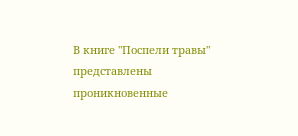В книге "Поспели травы" представлены проникновенные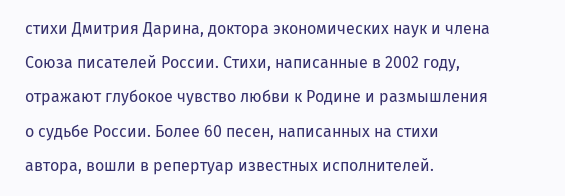стихи Дмитрия Дарина, доктора экономических наук и члена Союза писателей России. Стихи, написанные в 2002 году, отражают глубокое чувство любви к Родине и размышления о судьбе России. Более 60 песен, написанных на стихи автора, вошли в репертуар известных исполнителей.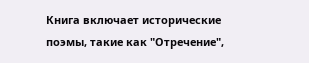Книга включает исторические поэмы, такие как "Отречение",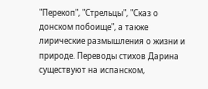"Перекоп", "Стрельцы", "Сказ о донском побоище", а также лирические размышления о жизни и природе. Переводы стихов Дарина существуют на испанском,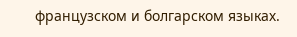французском и болгарском языках.